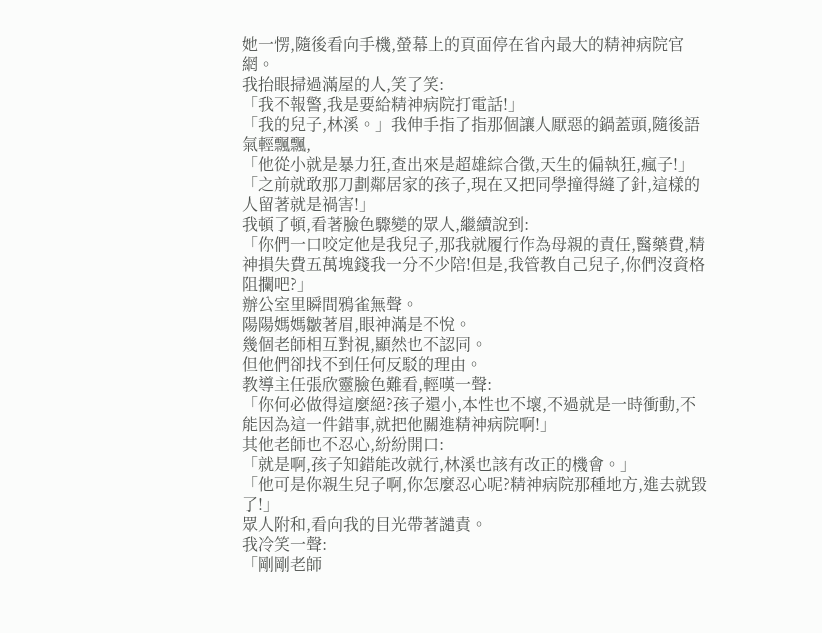她一愣,隨後看向手機,螢幕上的頁面停在省內最大的精神病院官網。
我抬眼掃過滿屋的人,笑了笑:
「我不報警,我是要給精神病院打電話!」
「我的兒子,林溪。」我伸手指了指那個讓人厭惡的鍋蓋頭,隨後語氣輕飄飄,
「他從小就是暴力狂,查出來是超雄綜合徵,天生的偏執狂,瘋子!」
「之前就敢那刀劃鄰居家的孩子,現在又把同學撞得縫了針,這樣的人留著就是禍害!」
我頓了頓,看著臉色驟變的眾人,繼續說到:
「你們一口咬定他是我兒子,那我就履行作為母親的責任,醫藥費,精神損失費五萬塊錢我一分不少陪!但是,我管教自己兒子,你們沒資格阻攔吧?」
辦公室里瞬間鴉雀無聲。
陽陽媽媽皺著眉,眼神滿是不悅。
幾個老師相互對視,顯然也不認同。
但他們卻找不到任何反駁的理由。
教導主任張欣靈臉色難看,輕嘆一聲:
「你何必做得這麼絕?孩子還小,本性也不壞,不過就是一時衝動,不能因為這一件錯事,就把他關進精神病院啊!」
其他老師也不忍心,紛紛開口:
「就是啊,孩子知錯能改就行,林溪也該有改正的機會。」
「他可是你親生兒子啊,你怎麼忍心呢?精神病院那種地方,進去就毀了!」
眾人附和,看向我的目光帶著譴責。
我冷笑一聲:
「剛剛老師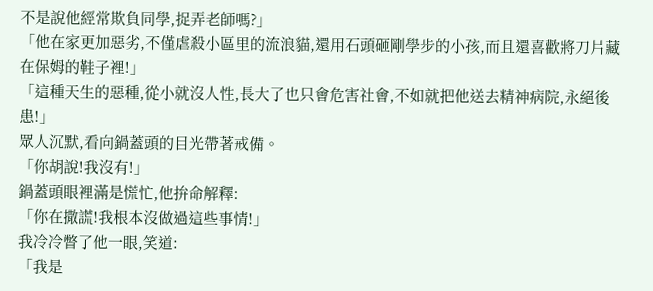不是說他經常欺負同學,捉弄老師嗎?」
「他在家更加惡劣,不僅虐殺小區里的流浪貓,還用石頭砸剛學步的小孩,而且還喜歡將刀片藏在保姆的鞋子裡!」
「這種天生的惡種,從小就沒人性,長大了也只會危害社會,不如就把他送去精神病院,永絕後患!」
眾人沉默,看向鍋蓋頭的目光帶著戒備。
「你胡說!我沒有!」
鍋蓋頭眼裡滿是慌忙,他拚命解釋:
「你在撒謊!我根本沒做過這些事情!」
我冷冷瞥了他一眼,笑道:
「我是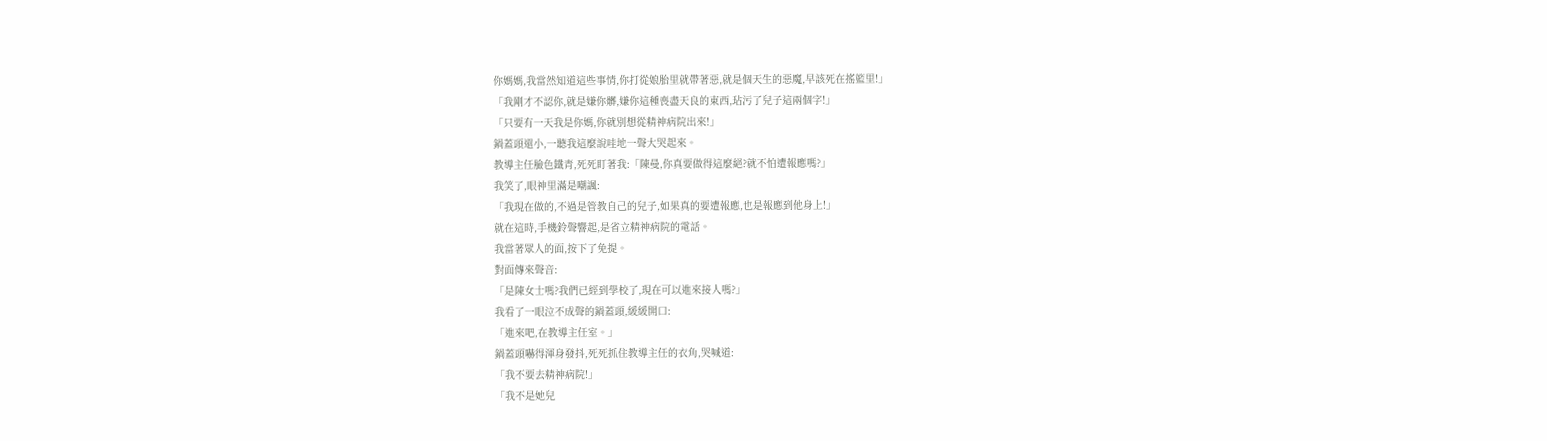你媽媽,我當然知道這些事情,你打從娘胎里就帶著惡,就是個天生的惡魔,早該死在搖籃里!」
「我剛才不認你,就是嫌你髒,嫌你這種喪盡天良的東西,玷污了兒子這兩個字!」
「只要有一天我是你媽,你就別想從精神病院出來!」
鍋蓋頭還小,一聽我這麼說哇地一聲大哭起來。
教導主任臉色鐵青,死死盯著我:「陳曼,你真要做得這麼絕?就不怕遭報應嗎?」
我笑了,眼神里滿是嘲諷:
「我現在做的,不過是管教自己的兒子,如果真的要遭報應,也是報應到他身上!」
就在這時,手機鈴聲響起,是省立精神病院的電話。
我當著眾人的面,按下了免提。
對面傳來聲音:
「是陳女士嗎?我們已經到學校了,現在可以進來接人嗎?」
我看了一眼泣不成聲的鍋蓋頭,緩緩開口:
「進來吧,在教導主任室。」
鍋蓋頭嚇得渾身發抖,死死抓住教導主任的衣角,哭喊道:
「我不要去精神病院!」
「我不是她兒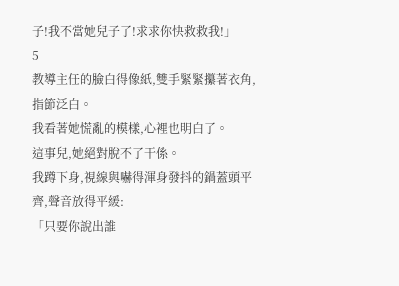子!我不當她兒子了!求求你快救救我!」
5
教導主任的臉白得像紙,雙手緊緊攥著衣角,指節泛白。
我看著她慌亂的模樣,心裡也明白了。
這事兒,她絕對脫不了干係。
我蹲下身,視線與嚇得渾身發抖的鍋蓋頭平齊,聲音放得平緩:
「只要你說出誰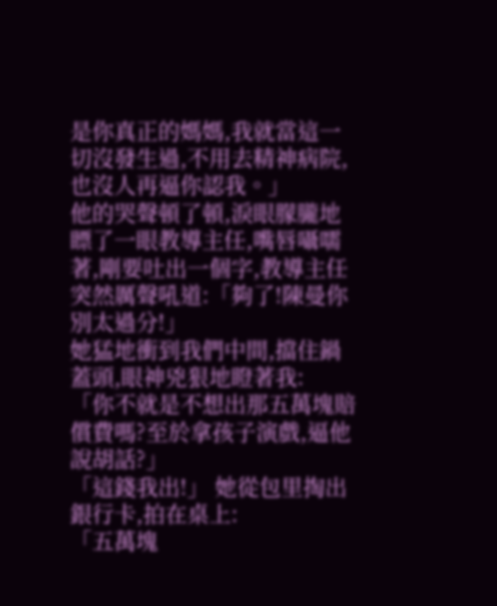是你真正的媽媽,我就當這一切沒發生過,不用去精神病院,也沒人再逼你認我。」
他的哭聲頓了頓,淚眼朦朧地瞟了一眼教導主任,嘴唇囁嚅著,剛要吐出一個字,教導主任突然厲聲吼道:「夠了!陳曼你別太過分!」
她猛地衝到我們中間,擋住鍋蓋頭,眼神兇狠地瞪著我:
「你不就是不想出那五萬塊賠償費嗎?至於拿孩子演戲,逼他說胡話?」
「這錢我出!」 她從包里掏出銀行卡,拍在桌上:
「五萬塊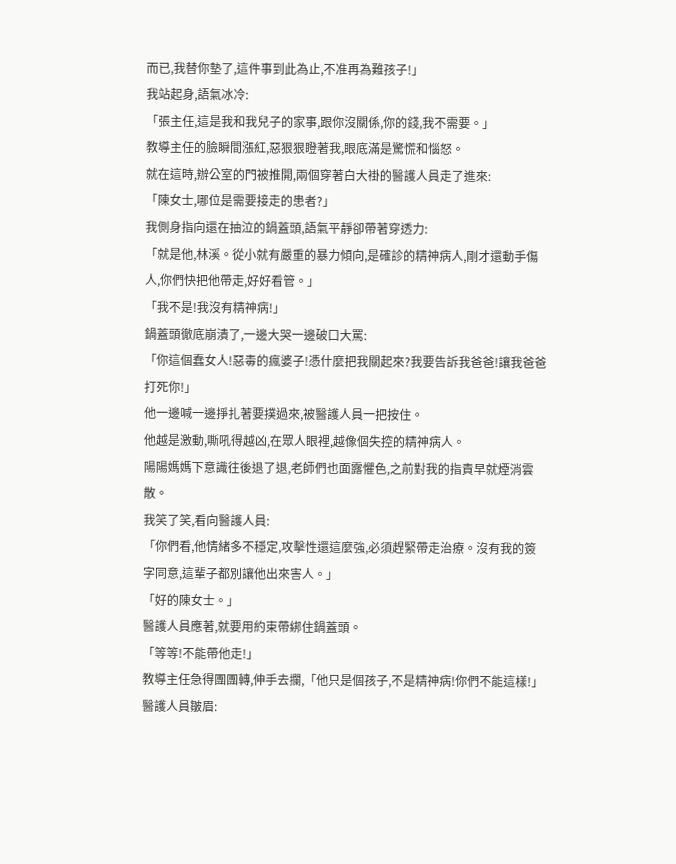而已,我替你墊了,這件事到此為止,不准再為難孩子!」
我站起身,語氣冰冷:
「張主任,這是我和我兒子的家事,跟你沒關係,你的錢,我不需要。」
教導主任的臉瞬間漲紅,惡狠狠瞪著我,眼底滿是驚慌和惱怒。
就在這時,辦公室的門被推開,兩個穿著白大褂的醫護人員走了進來:
「陳女士,哪位是需要接走的患者?」
我側身指向還在抽泣的鍋蓋頭,語氣平靜卻帶著穿透力:
「就是他,林溪。從小就有嚴重的暴力傾向,是確診的精神病人,剛才還動手傷人,你們快把他帶走,好好看管。」
「我不是!我沒有精神病!」
鍋蓋頭徹底崩潰了,一邊大哭一邊破口大罵:
「你這個蠢女人!惡毒的瘋婆子!憑什麼把我關起來?我要告訴我爸爸!讓我爸爸打死你!」
他一邊喊一邊掙扎著要撲過來,被醫護人員一把按住。
他越是激動,嘶吼得越凶,在眾人眼裡,越像個失控的精神病人。
陽陽媽媽下意識往後退了退,老師們也面露懼色,之前對我的指責早就煙消雲散。
我笑了笑,看向醫護人員:
「你們看,他情緒多不穩定,攻擊性還這麼強,必須趕緊帶走治療。沒有我的簽字同意,這輩子都別讓他出來害人。」
「好的陳女士。」
醫護人員應著,就要用約束帶綁住鍋蓋頭。
「等等!不能帶他走!」
教導主任急得團團轉,伸手去攔,「他只是個孩子,不是精神病!你們不能這樣!」
醫護人員皺眉: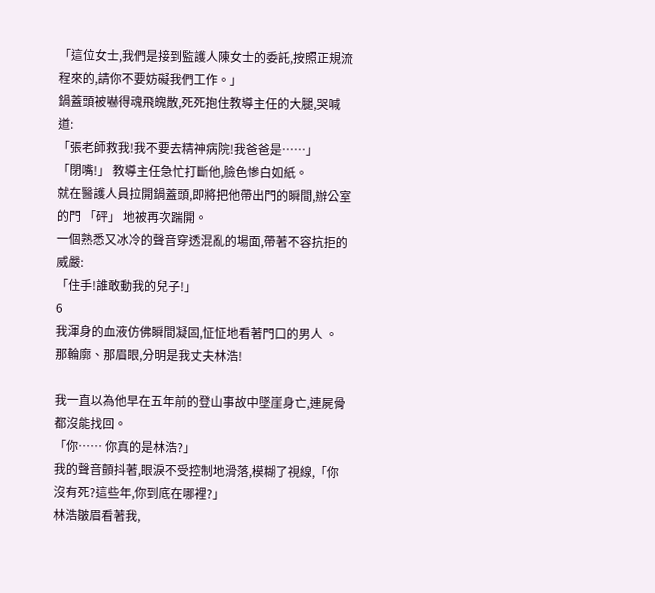「這位女士,我們是接到監護人陳女士的委託,按照正規流程來的,請你不要妨礙我們工作。」
鍋蓋頭被嚇得魂飛魄散,死死抱住教導主任的大腿,哭喊道:
「張老師救我!我不要去精神病院!我爸爸是……」
「閉嘴!」 教導主任急忙打斷他,臉色慘白如紙。
就在醫護人員拉開鍋蓋頭,即將把他帶出門的瞬間,辦公室的門 「砰」 地被再次踹開。
一個熟悉又冰冷的聲音穿透混亂的場面,帶著不容抗拒的威嚴:
「住手!誰敢動我的兒子!」
6
我渾身的血液仿佛瞬間凝固,怔怔地看著門口的男人 。
那輪廓、那眉眼,分明是我丈夫林浩!

我一直以為他早在五年前的登山事故中墜崖身亡,連屍骨都沒能找回。
「你…… 你真的是林浩?」
我的聲音顫抖著,眼淚不受控制地滑落,模糊了視線,「你沒有死?這些年,你到底在哪裡?」
林浩皺眉看著我,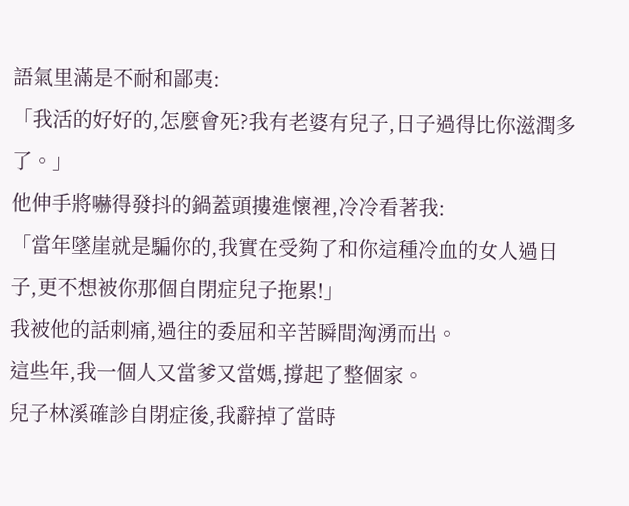語氣里滿是不耐和鄙夷:
「我活的好好的,怎麼會死?我有老婆有兒子,日子過得比你滋潤多了。」
他伸手將嚇得發抖的鍋蓋頭摟進懷裡,冷冷看著我:
「當年墜崖就是騙你的,我實在受夠了和你這種冷血的女人過日子,更不想被你那個自閉症兒子拖累!」
我被他的話刺痛,過往的委屈和辛苦瞬間洶湧而出。
這些年,我一個人又當爹又當媽,撐起了整個家。
兒子林溪確診自閉症後,我辭掉了當時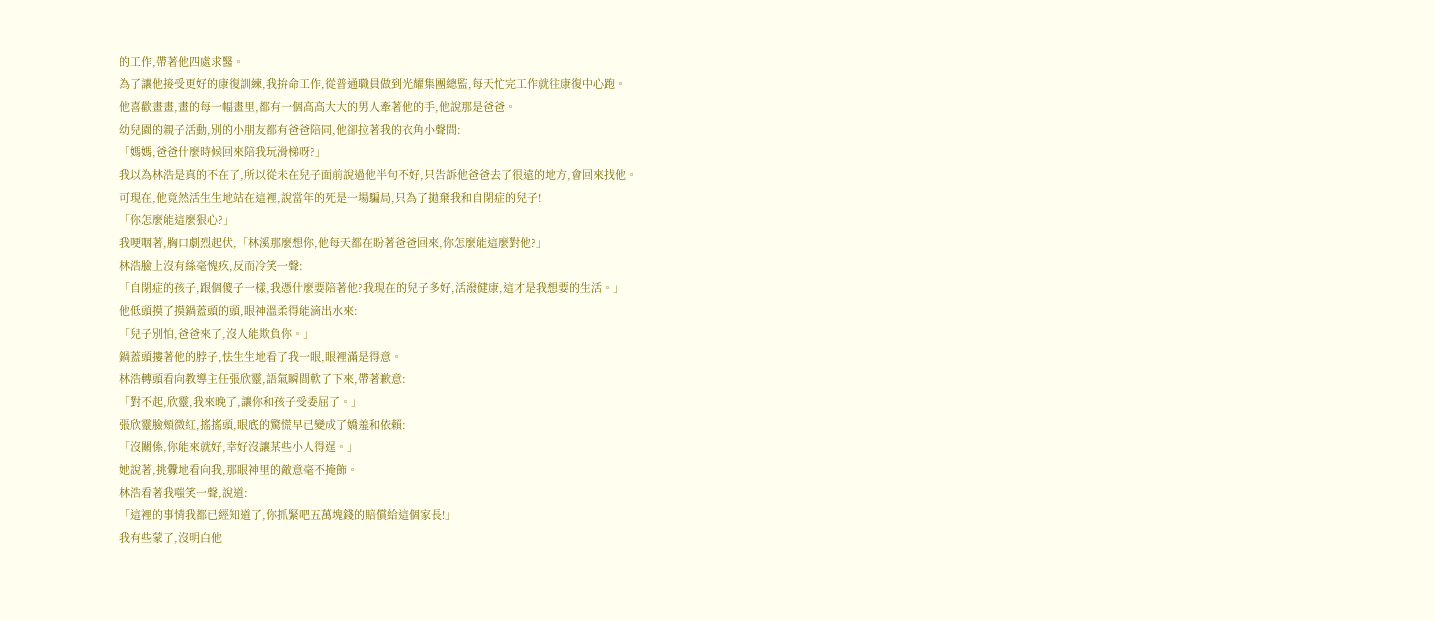的工作,帶著他四處求醫。
為了讓他接受更好的康復訓練,我拚命工作,從普通職員做到光耀集團總監,每天忙完工作就往康復中心跑。
他喜歡畫畫,畫的每一幅畫里,都有一個高高大大的男人牽著他的手,他說那是爸爸。
幼兒園的親子活動,別的小朋友都有爸爸陪同,他卻拉著我的衣角小聲問:
「媽媽,爸爸什麼時候回來陪我玩滑梯呀?」
我以為林浩是真的不在了,所以從未在兒子面前說過他半句不好,只告訴他爸爸去了很遠的地方,會回來找他。
可現在,他竟然活生生地站在這裡,說當年的死是一場騙局,只為了拋棄我和自閉症的兒子!
「你怎麼能這麼狠心?」
我哽咽著,胸口劇烈起伏,「林溪那麼想你,他每天都在盼著爸爸回來,你怎麼能這麼對他?」
林浩臉上沒有絲毫愧疚,反而冷笑一聲:
「自閉症的孩子,跟個傻子一樣,我憑什麼要陪著他?我現在的兒子多好,活潑健康,這才是我想要的生活。」
他低頭摸了摸鍋蓋頭的頭,眼神溫柔得能滴出水來:
「兒子別怕,爸爸來了,沒人能欺負你。」
鍋蓋頭摟著他的脖子,怯生生地看了我一眼,眼裡滿是得意。
林浩轉頭看向教導主任張欣靈,語氣瞬間軟了下來,帶著歉意:
「對不起,欣靈,我來晚了,讓你和孩子受委屈了。」
張欣靈臉頰微紅,搖搖頭,眼底的驚慌早已變成了嬌羞和依賴:
「沒關係,你能來就好,幸好沒讓某些小人得逞。」
她說著,挑釁地看向我,那眼神里的敵意毫不掩飾。
林浩看著我嗤笑一聲,說道:
「這裡的事情我都已經知道了,你抓緊吧五萬塊錢的賠償給這個家長!」
我有些蒙了,沒明白他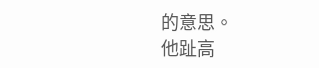的意思。
他趾高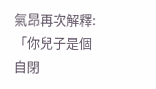氣昂再次解釋:
「你兒子是個自閉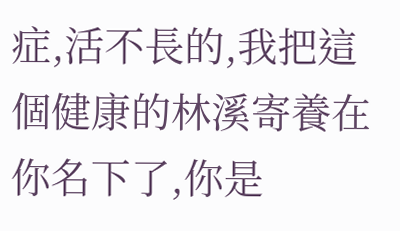症,活不長的,我把這個健康的林溪寄養在你名下了,你是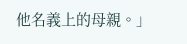他名義上的母親。」